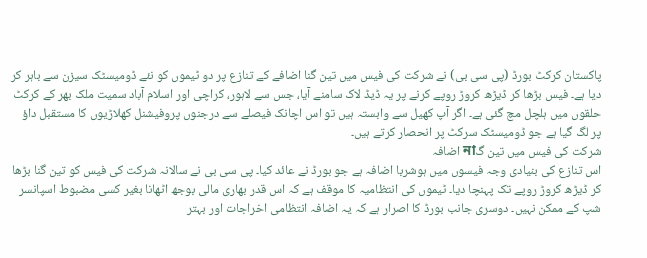پاکستان کرکٹ بورڈ (پی سی بی) نے شرکت کی فیس میں تین گنا اضافے کے تنازع پر دو ٹیموں کو نئے ڈومیسٹک سیزن سے باہر کر دیا ہے۔ فیس بڑھا کر ڈیڑھ کروڑ روپے کرنے پر یہ ڈیڈ لاک سامنے آیا، جس سے لاہور، کراچی اور اسلام آباد سمیت ملک بھر کے کرکٹ حلقوں میں ہلچل مچ گئی ہے۔ اگر آپ کھیل سے وابستہ ہیں تو اس اچانک فیصلے سے درجنوں پروفیشنل کھلاڑیوں کا مستقبل داؤ پر لگ گیا ہے جو ڈومیسٹک سرکٹ پر انحصار کرتے ہیں۔
شرکت کی فیس میں تین گনা اضافہ
اس تنازع کی بنیادی وجہ فیسوں میں ہوشربا اضافہ ہے جو بورڈ نے عائد کیا۔ پی سی بی نے سالانہ شرکت کی فیس کو تین گنا بڑھا کر ڈیڑھ کروڑ روپے تک پہنچا دیا۔ ٹیموں کی انتظامیہ کا موقف ہے کہ اس قدر بھاری مالی بوجھ اٹھانا بغیر کسی مضبوط اسپانسر شپ کے ممکن نہیں۔ دوسری جانب بورڈ کا اصرار ہے کہ یہ اضافہ انتظامی اخراجات اور بہتر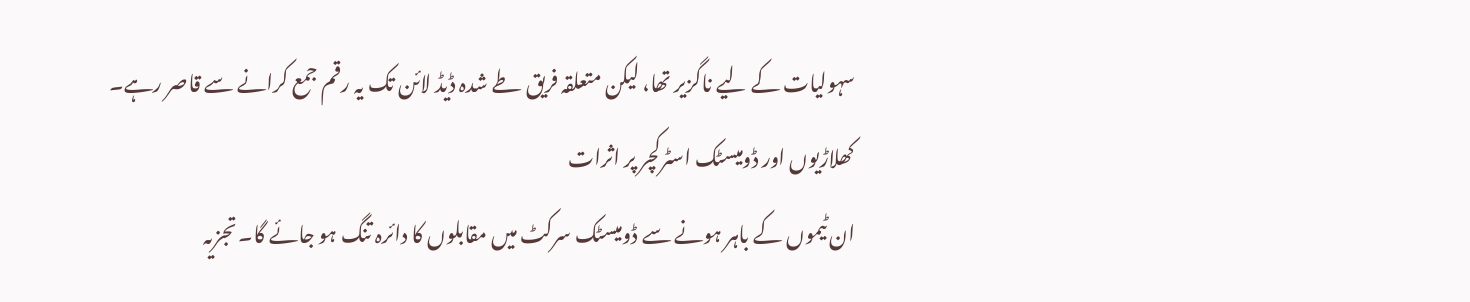سہولیات کے لیے ناگزیر تھا، لیکن متعلقہ فریق طے شدہ ڈیڈ لائن تک یہ رقم جمع کرانے سے قاصر رہے۔
کھلاڑیوں اور ڈومیسٹک اسٹرکچر پر اثرات
ان ٹیموں کے باہر ہونے سے ڈومیسٹک سرکٹ میں مقابلوں کا دائرہ تنگ ہو جائے گا۔ تجزیہ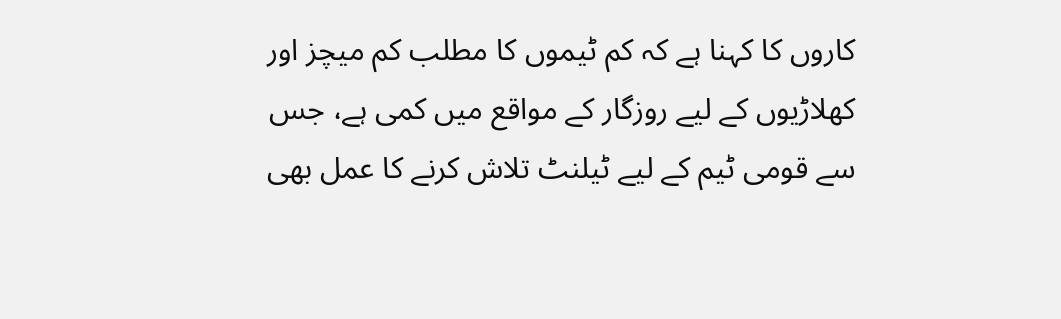کاروں کا کہنا ہے کہ کم ٹیموں کا مطلب کم میچز اور کھلاڑیوں کے لیے روزگار کے مواقع میں کمی ہے، جس سے قومی ٹیم کے لیے ٹیلنٹ تلاش کرنے کا عمل بھی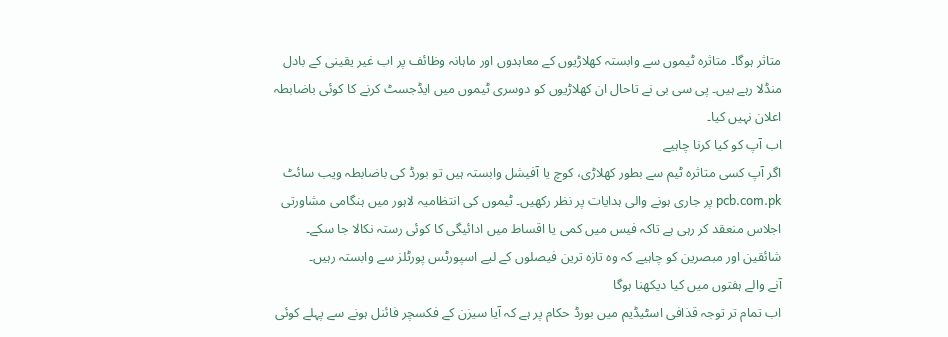متاثر ہوگا۔ متاثرہ ٹیموں سے وابستہ کھلاڑیوں کے معاہدوں اور ماہانہ وظائف پر اب غیر یقینی کے بادل منڈلا رہے ہیں۔ پی سی بی نے تاحال ان کھلاڑیوں کو دوسری ٹیموں میں ایڈجسٹ کرنے کا کوئی باضابطہ اعلان نہیں کیا۔
اب آپ کو کیا کرنا چاہیے
اگر آپ کسی متاثرہ ٹیم سے بطور کھلاڑی، کوچ یا آفیشل وابستہ ہیں تو بورڈ کی باضابطہ ویب سائٹ pcb.com.pk پر جاری ہونے والی ہدایات پر نظر رکھیں۔ ٹیموں کی انتظامیہ لاہور میں ہنگامی مشاورتی اجلاس منعقد کر رہی ہے تاکہ فیس میں کمی یا اقساط میں ادائیگی کا کوئی رستہ نکالا جا سکے۔ شائقین اور مبصرین کو چاہیے کہ وہ تازہ ترین فیصلوں کے لیے اسپورٹس پورٹلز سے وابستہ رہیں۔
آنے والے ہفتوں میں کیا دیکھنا ہوگا
اب تمام تر توجہ قذافی اسٹیڈیم میں بورڈ حکام پر ہے کہ آیا سیزن کے فکسچر فائنل ہونے سے پہلے کوئی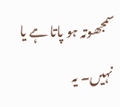سمجھوتہ ہو پاتا ہے یا نہیں۔ یہ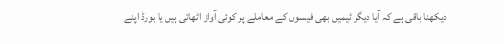دیکھنا باقی ہے کہ آیا دیگر ٹیمیں بھی فیسوں کے معاملے پر کوئی آواز اٹھاتی ہیں یا بورڈ اپنے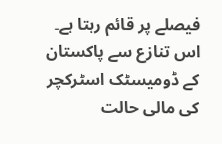فیصلے پر قائم رہتا ہے۔ اس تنازع سے پاکستان کے ڈومیسٹک اسٹرکچر کی مالی حالت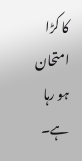کا کڑا امتحان ہو رہا ہے۔